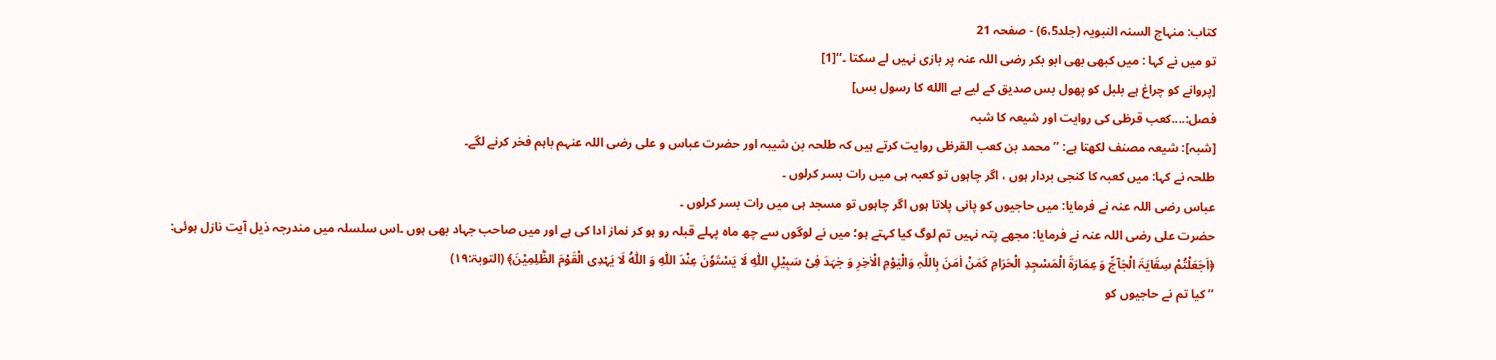کتاب: منہاج السنہ النبویہ (جلد6،5) - صفحہ 21
تو میں نے کہا : میں کبھی بھی ابو بکر رضی اللہ عنہ پر بازی نہیں لے سکتا ۔‘‘[1]
[پروانے کو چراغ ہے بلبل کو پھول بس صدیق کے لیے ہے االله کا رسول بس]
فصل:....کعب قرظی کی روایت اور شیعہ کا شبہ
[شبہ]: شیعہ مصنف لکھتا ہے: ’’ محمد بن کعب القرظی روایت کرتے ہیں کہ طلحہ بن شیبہ اور حضرت عباس و علی رضی اللہ عنہم باہم فخر کرنے لگے۔
طلحہ نے کہا: میں کعبہ کا کنجی بردار ہوں ، اگر چاہوں تو کعبہ ہی میں رات بسر کرلوں ۔
عباس رضی اللہ عنہ نے فرمایا: میں حاجیوں کو پانی پلاتا ہوں اگر چاہوں تو مسجد ہی میں رات بسر کرلوں ۔
حضرت علی رضی اللہ عنہ نے فرمایا: مجھے پتہ نہیں تم لوگ کیا کہتے ہو؛ میں نے لوگوں سے چھ ماہ پہلے قبلہ رو ہو کر نماز ادا کی ہے اور میں صاحب جہاد بھی ہوں ۔اس سلسلہ میں مندرجہ ذیل آیت نازل ہوئی:
﴿اَجَعَلْتُمْ سِقَایَۃَ الْجَآجِّ وَ عِمَارَۃَ الْمَسْجِدِ الْحَرَامِ کَمَنْ اٰمَنَ بِاللّٰہِ وَالْیَوْمِ الْاٰخِرِ وَ جٰہَدَ فِیْ سَبِیْلِ اللّٰہِ لَا یَسْتَوٗنَ عِنْدَ اللّٰہِ وَ اللّٰہُ لَا یَہْدِی الْقَوْمَ الظّٰلِمِیْنَ﴾ (التوبۃ:۱۹)
’’ کیا تم نے حاجیوں کو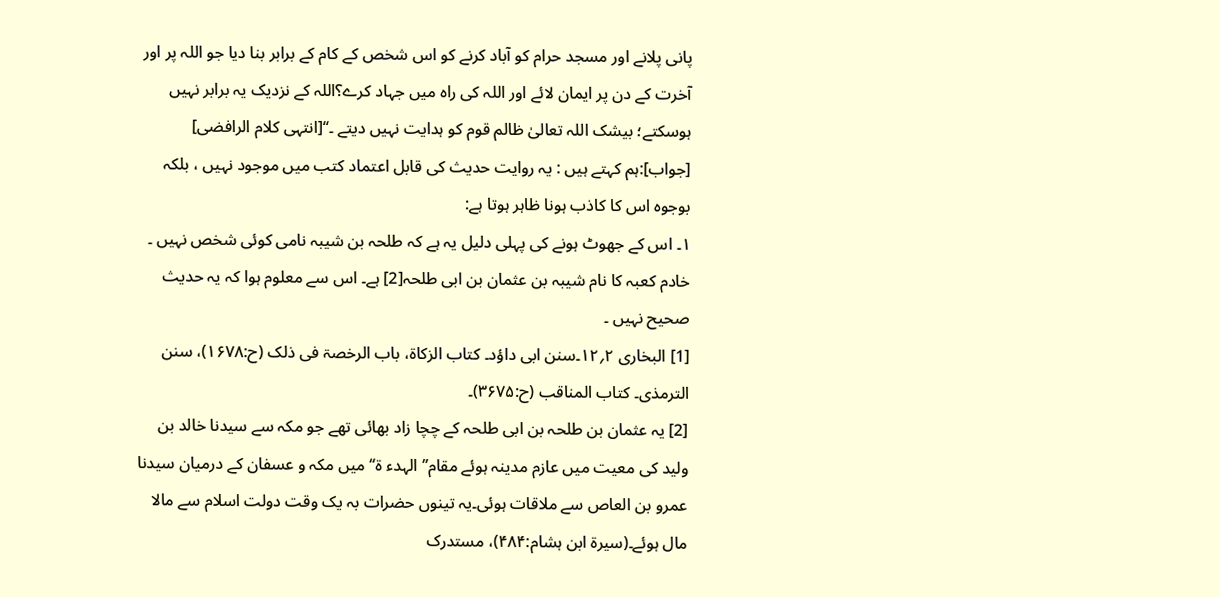پانی پلانے اور مسجد حرام کو آباد کرنے کو اس شخص کے کام کے برابر بنا دیا جو اللہ پر اور آخرت کے دن پر ایمان لائے اور اللہ کی راہ میں جہاد کرے؟اللہ کے نزدیک یہ برابر نہیں ہوسکتے؛ بیشک اللہ تعالیٰ ظالم قوم کو ہدایت نہیں دیتے ۔‘‘[انتہی کلام الرافضی]
[جواب]:ہم کہتے ہیں : یہ روایت حدیث کی قابل اعتماد کتب میں موجود نہیں ، بلکہ بوجوہ اس کا کاذب ہونا ظاہر ہوتا ہے:
۱۔ اس کے جھوٹ ہونے کی پہلی دلیل یہ ہے کہ طلحہ بن شیبہ نامی کوئی شخص نہیں ۔ خادم کعبہ کا نام شیبہ بن عثمان بن ابی طلحہ[2] ہے۔ اس سے معلوم ہوا کہ یہ حدیث صحیح نہیں ۔
[1] البخاری ۲؍۱۲۔سنن ابی داؤد۔ کتاب الزکاۃ، باب الرخصۃ فی ذلک (ح:۱۶۷۸)، سنن الترمذی۔ کتاب المناقب (ح:۳۶۷۵)۔
[2] یہ عثمان بن طلحہ بن ابی طلحہ کے چچا زاد بھائی تھے جو مکہ سے سیدنا خالد بن ولید کی معیت میں عازم مدینہ ہوئے مقام’’ الہدء ۃ‘‘ میں مکہ و عسفان کے درمیان سیدنا عمرو بن العاص سے ملاقات ہوئی۔یہ تینوں حضرات بہ یک وقت دولت اسلام سے مالا مال ہوئے۔(سیرۃ ابن ہشام:۴۸۴)، مستدرک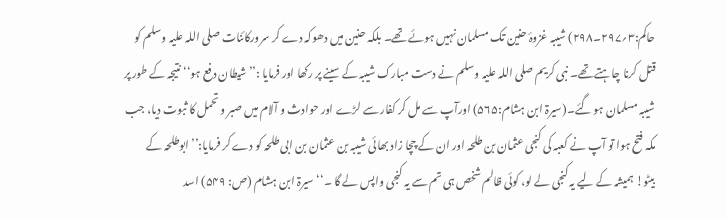حاکم:۳؍۲۹۷۔۲۹۸) شیبہ غزوۂ حنین تک مسلمان نہیں ہوئے تھے۔ بلکہ حنین میں دھوکہ دے کر سرورکائنات صلی اللہ علیہ وسلم کو قتل کرنا چاہتے تھے۔ نبی کریم صلی اللہ علیہ وسلم نے دست مبارک شیبہ کے سینے پر رکھا اور فرمایا :’’ شیطان دفع ہو‘‘ نتیجہ کے طور پر شیبہ مسلمان ہو گئے۔(سیرۃ ابن ہشام:۵۶۵) اورآپ سے مل کر کفار سے لڑے اور حوادث و آلام میں صبر و تحمل کا ثبوت دیا، جب مکہ فتح ہوا تو آپ نے کعبہ کی کنجی عثمان بن طلحہ اور ان کے چچا زاد بھائی شیبہ بن عثمان بن ابی طلحہ کو دے کر فرمایا:’’ ابوطلحہ کے بیٹو! ہمیشہ کے لیے یہ کنجی لے لو، کوئی ظالم شخص ہی تم سے یہ کنجی واپس لے گا ۔‘‘ سیرۃ ابن ہشام (ص: ۵۴۹) اسد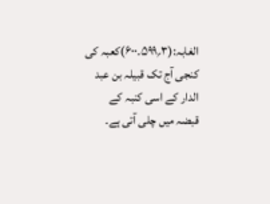الغابہ:(۳؍۵۹۹۔۶۰۰)کعبہ کی کنجی آج تک قبیلہ بن عبد الدار کے اسی کنبہ کے قبضہ میں چلی آتی ہے۔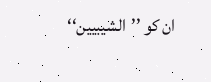ان کو ’’الشیبیین‘‘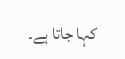کہا جاتا ہے۔